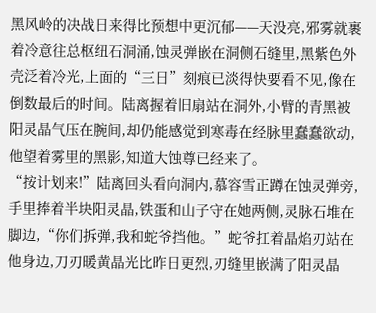黑风岭的决战日来得比预想中更沉郁——天没亮,邪雾就裹着冷意往总枢纽石洞涌,蚀灵弹嵌在洞侧石缝里,黑紫色外壳泛着冷光,上面的“三日”刻痕已淡得快要看不见,像在倒数最后的时间。陆离握着旧扇站在洞外,小臂的青黑被阳灵晶气压在腕间,却仍能感觉到寒毒在经脉里蠢蠢欲动,他望着雾里的黑影,知道大蚀尊已经来了。
“按计划来!”陆离回头看向洞内,慕容雪正蹲在蚀灵弹旁,手里捧着半块阳灵晶,铁蛋和山子守在她两侧,灵脉石堆在脚边,“你们拆弹,我和蛇爷挡他。”蛇爷扛着晶焰刃站在他身边,刀刃暖黄晶光比昨日更烈,刃缝里嵌满了阳灵晶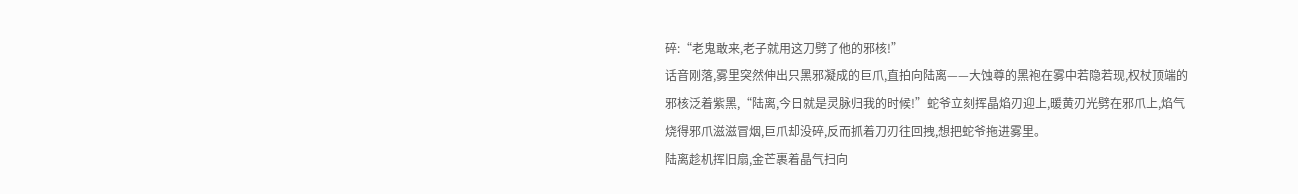碎:“老鬼敢来,老子就用这刀劈了他的邪核!”
话音刚落,雾里突然伸出只黑邪凝成的巨爪,直拍向陆离——大蚀尊的黑袍在雾中若隐若现,权杖顶端的邪核泛着紫黑,“陆离,今日就是灵脉归我的时候!”蛇爷立刻挥晶焰刃迎上,暖黄刃光劈在邪爪上,焰气烧得邪爪滋滋冒烟,巨爪却没碎,反而抓着刀刃往回拽,想把蛇爷拖进雾里。
陆离趁机挥旧扇,金芒裹着晶气扫向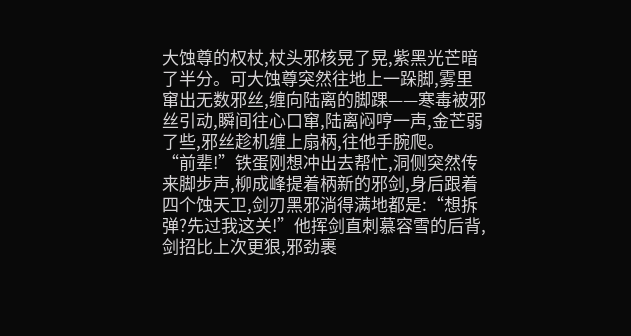大蚀尊的权杖,杖头邪核晃了晃,紫黑光芒暗了半分。可大蚀尊突然往地上一跺脚,雾里窜出无数邪丝,缠向陆离的脚踝——寒毒被邪丝引动,瞬间往心口窜,陆离闷哼一声,金芒弱了些,邪丝趁机缠上扇柄,往他手腕爬。
“前辈!”铁蛋刚想冲出去帮忙,洞侧突然传来脚步声,柳成峰提着柄新的邪剑,身后跟着四个蚀天卫,剑刃黑邪淌得满地都是:“想拆弹?先过我这关!”他挥剑直刺慕容雪的后背,剑招比上次更狠,邪劲裹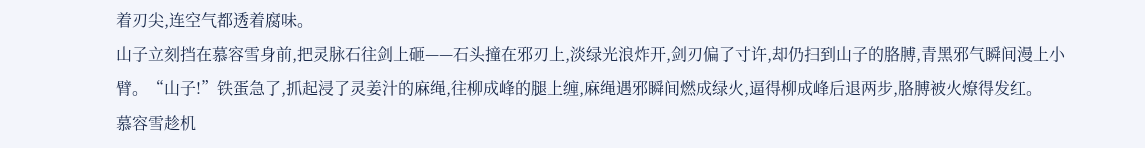着刃尖,连空气都透着腐味。
山子立刻挡在慕容雪身前,把灵脉石往剑上砸——石头撞在邪刃上,淡绿光浪炸开,剑刃偏了寸许,却仍扫到山子的胳膊,青黑邪气瞬间漫上小臂。“山子!”铁蛋急了,抓起浸了灵姜汁的麻绳,往柳成峰的腿上缠,麻绳遇邪瞬间燃成绿火,逼得柳成峰后退两步,胳膊被火燎得发红。
慕容雪趁机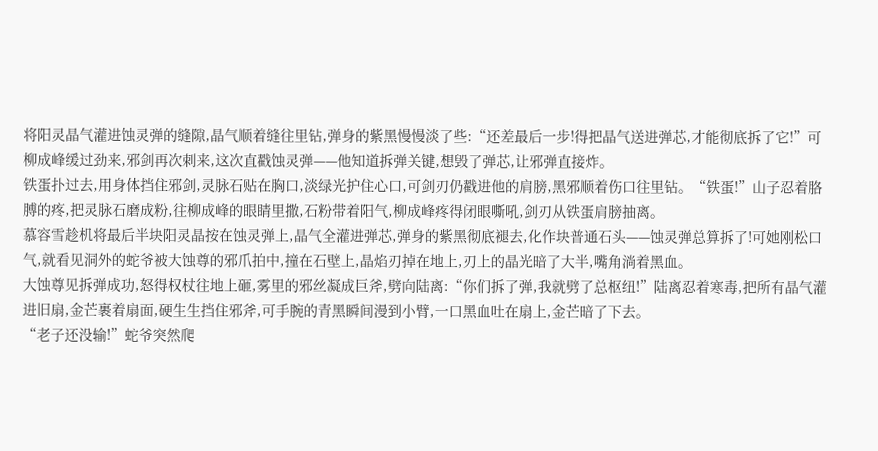将阳灵晶气灌进蚀灵弹的缝隙,晶气顺着缝往里钻,弹身的紫黑慢慢淡了些:“还差最后一步!得把晶气送进弹芯,才能彻底拆了它!”可柳成峰缓过劲来,邪剑再次刺来,这次直戳蚀灵弹——他知道拆弹关键,想毁了弹芯,让邪弹直接炸。
铁蛋扑过去,用身体挡住邪剑,灵脉石贴在胸口,淡绿光护住心口,可剑刃仍戳进他的肩膀,黑邪顺着伤口往里钻。“铁蛋!”山子忍着胳膊的疼,把灵脉石磨成粉,往柳成峰的眼睛里撒,石粉带着阳气,柳成峰疼得闭眼嘶吼,剑刃从铁蛋肩膀抽离。
慕容雪趁机将最后半块阳灵晶按在蚀灵弹上,晶气全灌进弹芯,弹身的紫黑彻底褪去,化作块普通石头——蚀灵弹总算拆了!可她刚松口气,就看见洞外的蛇爷被大蚀尊的邪爪拍中,撞在石壁上,晶焰刃掉在地上,刃上的晶光暗了大半,嘴角淌着黑血。
大蚀尊见拆弹成功,怒得权杖往地上砸,雾里的邪丝凝成巨斧,劈向陆离:“你们拆了弹,我就劈了总枢纽!”陆离忍着寒毒,把所有晶气灌进旧扇,金芒裹着扇面,硬生生挡住邪斧,可手腕的青黑瞬间漫到小臂,一口黑血吐在扇上,金芒暗了下去。
“老子还没输!”蛇爷突然爬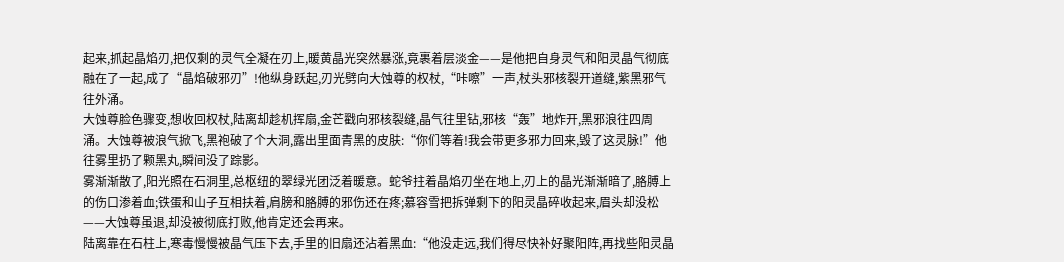起来,抓起晶焰刃,把仅剩的灵气全凝在刃上,暖黄晶光突然暴涨,竟裹着层淡金——是他把自身灵气和阳灵晶气彻底融在了一起,成了“晶焰破邪刃”!他纵身跃起,刃光劈向大蚀尊的权杖,“咔嚓”一声,杖头邪核裂开道缝,紫黑邪气往外涌。
大蚀尊脸色骤变,想收回权杖,陆离却趁机挥扇,金芒戳向邪核裂缝,晶气往里钻,邪核“轰”地炸开,黑邪浪往四周涌。大蚀尊被浪气掀飞,黑袍破了个大洞,露出里面青黑的皮肤:“你们等着!我会带更多邪力回来,毁了这灵脉!”他往雾里扔了颗黑丸,瞬间没了踪影。
雾渐渐散了,阳光照在石洞里,总枢纽的翠绿光团泛着暖意。蛇爷拄着晶焰刃坐在地上,刃上的晶光渐渐暗了,胳膊上的伤口渗着血;铁蛋和山子互相扶着,肩膀和胳膊的邪伤还在疼;慕容雪把拆弹剩下的阳灵晶碎收起来,眉头却没松——大蚀尊虽退,却没被彻底打败,他肯定还会再来。
陆离靠在石柱上,寒毒慢慢被晶气压下去,手里的旧扇还沾着黑血:“他没走远,我们得尽快补好聚阳阵,再找些阳灵晶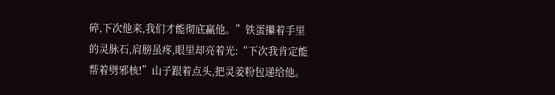碎,下次他来,我们才能彻底赢他。”铁蛋攥着手里的灵脉石,肩膀虽疼,眼里却亮着光:“下次我肯定能帮着劈邪核!”山子跟着点头,把灵姜粉包递给他。